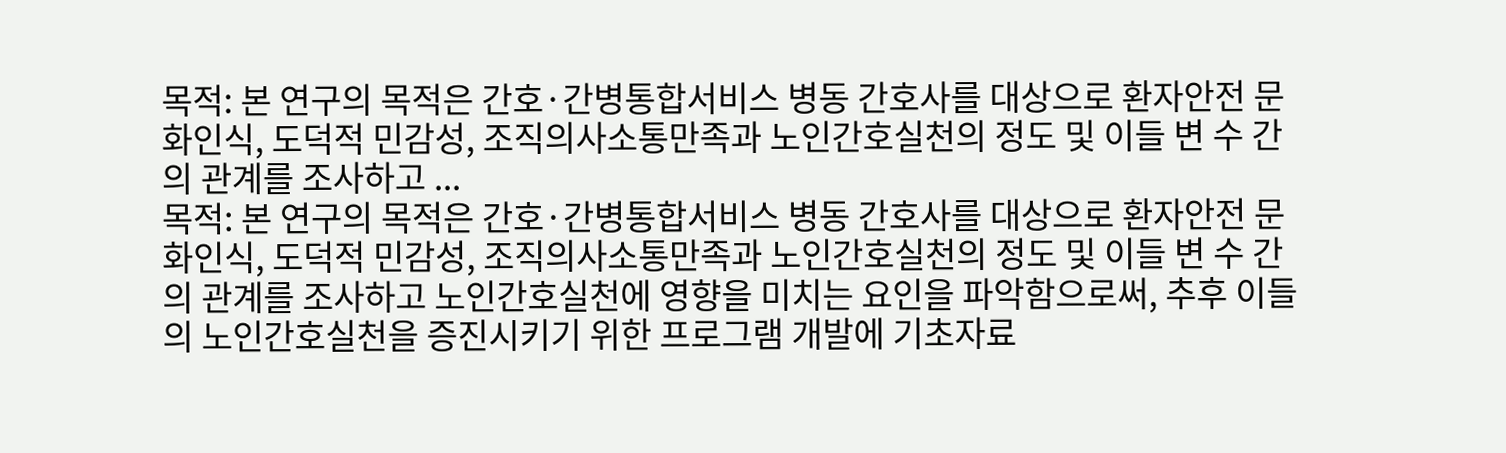목적: 본 연구의 목적은 간호·간병통합서비스 병동 간호사를 대상으로 환자안전 문화인식, 도덕적 민감성, 조직의사소통만족과 노인간호실천의 정도 및 이들 변 수 간의 관계를 조사하고 ...
목적: 본 연구의 목적은 간호·간병통합서비스 병동 간호사를 대상으로 환자안전 문화인식, 도덕적 민감성, 조직의사소통만족과 노인간호실천의 정도 및 이들 변 수 간의 관계를 조사하고 노인간호실천에 영향을 미치는 요인을 파악함으로써, 추후 이들의 노인간호실천을 증진시키기 위한 프로그램 개발에 기초자료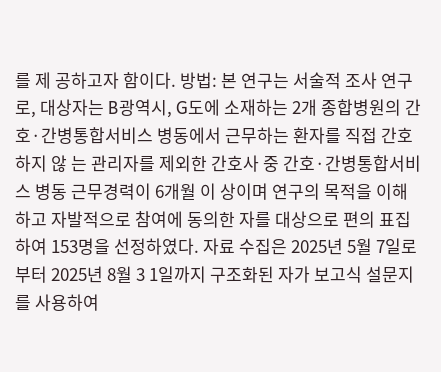를 제 공하고자 함이다. 방법: 본 연구는 서술적 조사 연구로, 대상자는 B광역시, G도에 소재하는 2개 종합병원의 간호·간병통합서비스 병동에서 근무하는 환자를 직접 간호하지 않 는 관리자를 제외한 간호사 중 간호·간병통합서비스 병동 근무경력이 6개월 이 상이며 연구의 목적을 이해하고 자발적으로 참여에 동의한 자를 대상으로 편의 표집하여 153명을 선정하였다. 자료 수집은 2025년 5월 7일로부터 2025년 8월 3 1일까지 구조화된 자가 보고식 설문지를 사용하여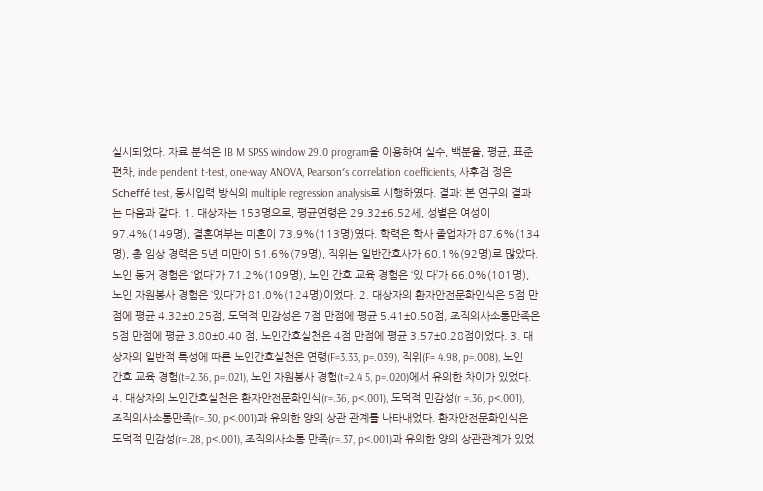실시되었다. 자료 분석은 IB M SPSS window 29.0 program을 이용하여 실수, 백분율, 평균, 표준편차, inde pendent t-test, one-way ANOVA, Pearson′s correlation coefficients, 사후검 정은 Scheffé test, 동시입력 방식의 multiple regression analysis로 시행하였다. 결과: 본 연구의 결과는 다음과 같다. 1. 대상자는 153명으로, 평균연령은 29.32±6.52세, 성별은 여성이 97.4%(149명), 결혼여부는 미혼이 73.9%(113명)였다. 학력은 학사 졸업자가 87.6%(134명), 총 임상 경력은 5년 미만이 51.6%(79명), 직위는 일반간호사가 60.1%(92명)로 많았다. 노인 동거 경험은 ‘없다’가 71.2%(109명), 노인 간호 교육 경험은 ‘있 다’가 66.0%(101명), 노인 자원봉사 경험은 ‘있다’가 81.0%(124명)이었다. 2. 대상자의 환자안전문화인식은 5점 만점에 평균 4.32±0.25점, 도덕적 민감성은 7점 만점에 평균 5.41±0.50점, 조직의사소통만족은 5점 만점에 평균 3.80±0.40 점, 노인간호실천은 4점 만점에 평균 3.57±0.28점이었다. 3. 대상자의 일반적 특성에 따른 노인간호실천은 연령(F=3.33, p=.039), 직위(F= 4.98, p=.008), 노인 간호 교육 경험(t=2.36, p=.021), 노인 자원봉사 경험(t=2.4 5, p=.020)에서 유의한 차이가 있었다. 4. 대상자의 노인간호실천은 환자안전문화인식(r=.36, p<.001), 도덕적 민감성(r =.36, p<.001), 조직의사소통만족(r=.30, p<.001)과 유의한 양의 상관 관계를 나타내었다. 환자안전문화인식은 도덕적 민감성(r=.28, p<.001), 조직의사소통 만족(r=.37, p<.001)과 유의한 양의 상관관계가 있었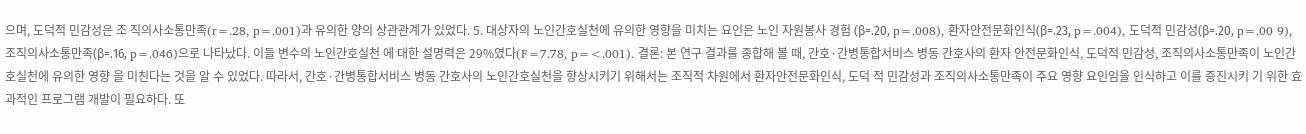으며, 도덕적 민감성은 조 직의사소통만족(r=.28, p=.001)과 유의한 양의 상관관계가 있었다. 5. 대상자의 노인간호실천에 유의한 영향을 미치는 요인은 노인 자원봉사 경험 (β=.20, p=.008), 환자안전문화인식(β=.23, p=.004), 도덕적 민감성(β=.20, p=.00 9), 조직의사소통만족(β=.16, p=.046)으로 나타났다. 이들 변수의 노인간호실천 에 대한 설명력은 29%였다(F=7.78, p=<.001). 결론: 본 연구 결과를 종합해 볼 때, 간호·간병통합서비스 병동 간호사의 환자 안전문화인식, 도덕적 민감성, 조직의사소통만족이 노인간호실천에 유의한 영향 을 미친다는 것을 알 수 있었다. 따라서, 간호·간병통합서비스 병동 간호사의 노인간호실천을 향상시키기 위해서는 조직적 차원에서 환자안전문화인식, 도덕 적 민감성과 조직의사소통만족이 주요 영향 요인임을 인식하고 이를 증진시키 기 위한 효과적인 프로그램 개발이 필요하다. 또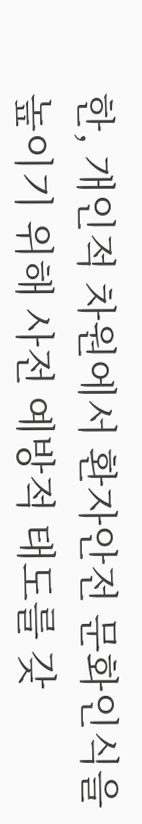한, 개인적 차원에서 환자안전 문화인식을 높이기 위해 사전 예방적 태도를 갖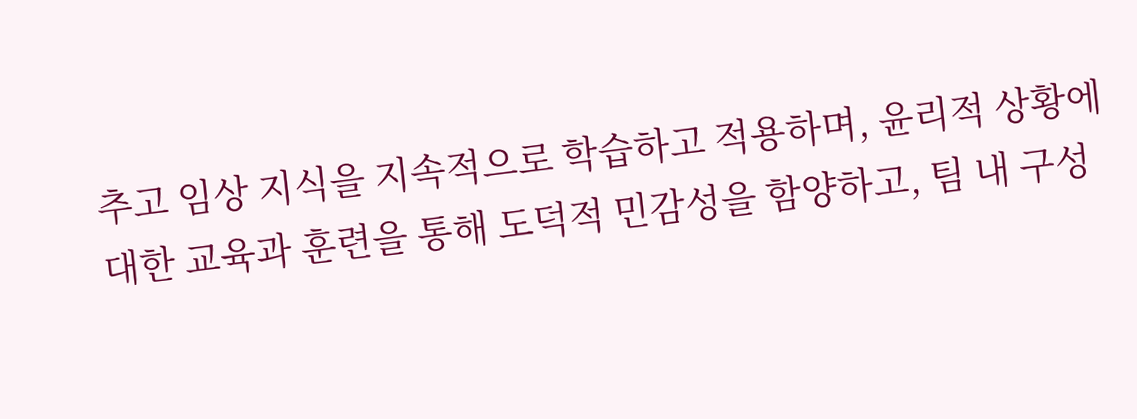추고 임상 지식을 지속적으로 학습하고 적용하며, 윤리적 상황에 대한 교육과 훈련을 통해 도덕적 민감성을 함양하고, 팀 내 구성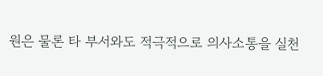원은 물론 타 부서와도 적극적으로 의사소통을 실천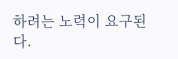하려는 노력이 요구된다.